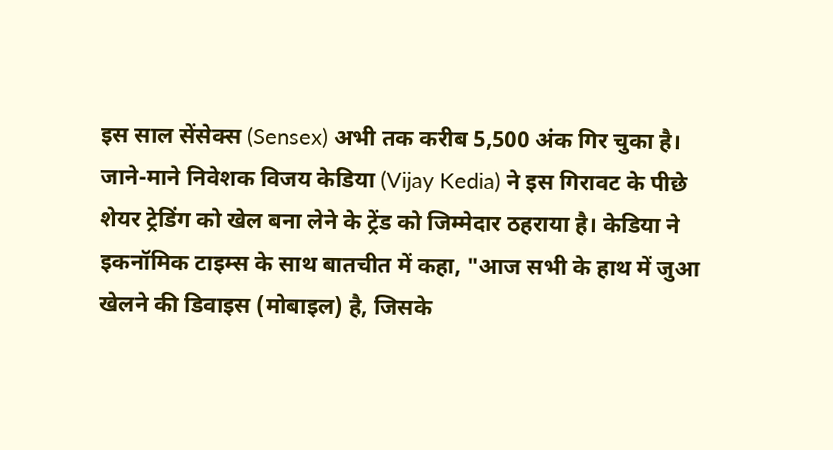इस साल सेंसेक्स (Sensex) अभी तक करीब 5,500 अंक गिर चुका है। जाने-माने निवेशक विजय केडिया (Vijay Kedia) ने इस गिरावट के पीछे शेयर ट्रेडिंग को खेल बना लेने के ट्रेंड को जिम्मेदार ठहराया है। केडिया ने इकनॉमिक टाइम्स के साथ बातचीत में कहा, "आज सभी के हाथ में जुआ खेलने की डिवाइस (मोबाइल) है, जिसके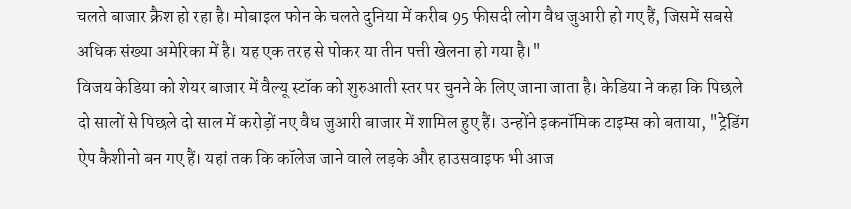चलते बाजार क्रैश हो रहा है। मोबाइल फोन के चलते दुनिया में करीब 95 फीसदी लोग वैध जुआरी हो गए हैं, जिसमें सबसे अधिक संख्या अमेरिका में है। यह एक तरह से पोकर या तीन पत्ती खेलना हो गया है।"
विजय केडिया को शेयर बाजार में वैल्यू स्टॉक को शुरुआती स्तर पर चुनने के लिए जाना जाता है। केडिया ने कहा कि पिछले दो सालों से पिछले दो साल में करोड़ों नए वैध जुआरी बाजार में शामिल हुए हैं। उन्होंने इकनॉमिक टाइम्स को बताया, "ट्रेडिंग ऐप कैशीनो बन गए हैं। यहां तक कि कॉलेज जाने वाले लड़के और हाउसवाइफ भी आज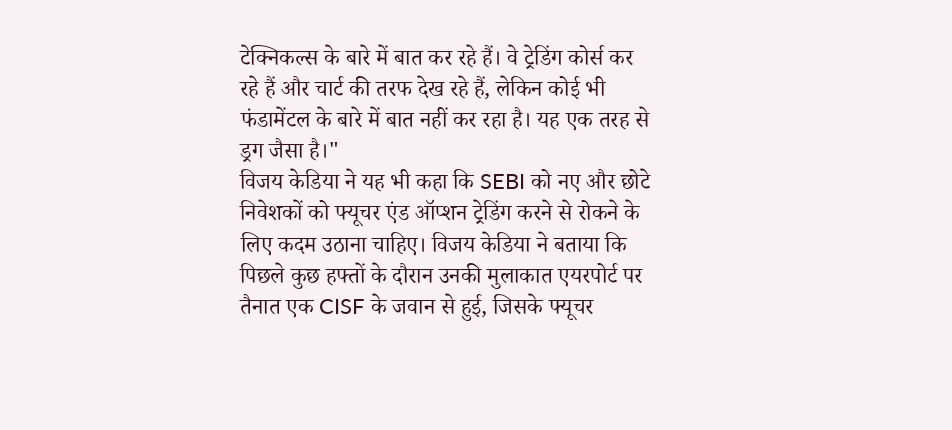टेक्निकल्स के बारे में बात कर रहे हैं। वे ट्रेडिंग कोर्स कर रहे हैं और चार्ट की तरफ देख रहे हैं, लेकिन कोई भी फंडामेंटल के बारे में बात नहीं कर रहा है। यह एक तरह से ड्रग जैसा है।"
विजय केडिया ने यह भी कहा कि SEBI को नए और छोटे निवेशकों को फ्यूचर एंड ऑप्शन ट्रेडिंग करने से रोकने के लिए कदम उठाना चाहिए। विजय केडिया ने बताया कि पिछले कुछ हफ्तों के दौरान उनकी मुलाकात एयरपोर्ट पर तैनात एक CISF के जवान से हुई, जिसके फ्यूचर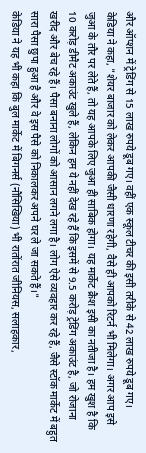और ऑप्शन में ट्रेडिंग से 15 लाख रुपये डूब गए। वहीं एक स्कूल टीचर की इसी तरीके से 42 लाख रुपये डूब गए।
केडिया ने कहा, "शेयर बाजार को लेकर आपकी जैसी धारणा रहेगी, वैसे ही आपको रिटर्न भी मिलेगा। अगर आप इसे जुआ के तौर पर लेते हैं, तो यह आपके लिए जुआ ही साबिक होगा। यह मार्केट क्रैश इसी का नतीजा है। हम खुश है कि 10 करोड़ डीमैट अकाउंट खुले हैं, लेकिन हम ये नहीं देख रहे हैं कि इसमें से 9.5 करोड़ ट्रेडिंग अकाउंट है, जो रोजाना खरीद और बेच रहे हैं। पैसा बनाना लोगों को आसान लगने लगा है। लोग ऐसे व्यवहार कर रहे हैं, जैसे स्टॉक मार्केट में बहुत सारा पैसा छुपा हुआ है और वे इस पैसे को निकालकर अपने घर ले जा सकते हैं।"
केडिया ने यह भी कहा कि बुल मार्केट में बिगनर्स (नौसिखिया) भी रातोंरात जीनियस, सलाहकार,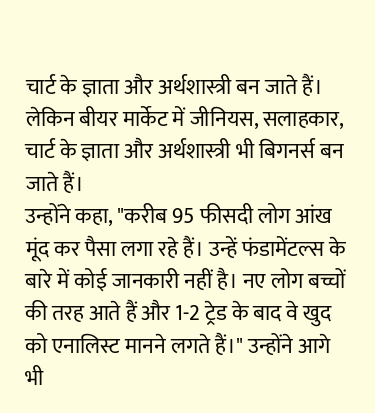चार्ट के ज्ञाता और अर्थशास्त्री बन जाते हैं। लेकिन बीयर मार्केट में जीनियस, सलाहकार, चार्ट के ज्ञाता और अर्थशास्त्री भी बिगनर्स बन जाते हैं।
उन्होंने कहा, "करीब 95 फीसदी लोग आंख मूंद कर पैसा लगा रहे हैं। उन्हें फंडामेंटल्स के बारे में कोई जानकारी नहीं है। नए लोग बच्चों की तरह आते हैं और 1-2 ट्रेड के बाद वे खुद को एनालिस्ट मानने लगते हैं।" उन्होंने आगे भी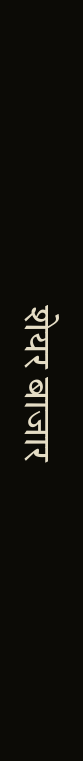शेयर बाजार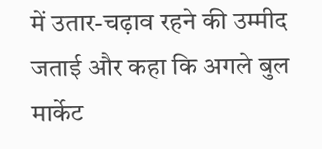में उतार-चढ़ाव रहने की उम्मीद जताई और कहा कि अगले बुल मार्केट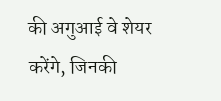की अगुआई वे शेयर करेंगे, जिनकी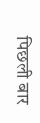पिछली बार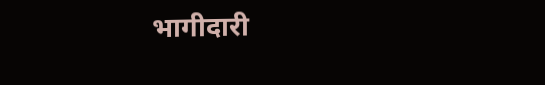भागीदारी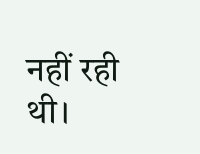नहीं रही थी।